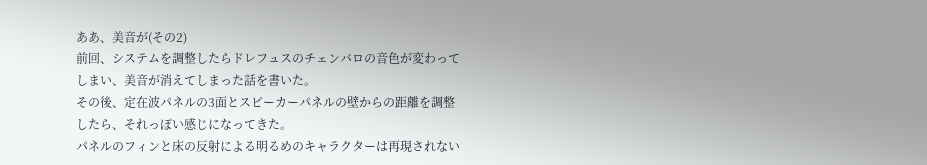ああ、美音が(その2)
前回、システムを調整したらドレフュスのチェンバロの音色が変わってしまい、美音が消えてしまった話を書いた。
その後、定在波パネルの3面とスピーカーパネルの壁からの距離を調整したら、それっぽい感じになってきた。
パネルのフィンと床の反射による明るめのキャラクターは再現されない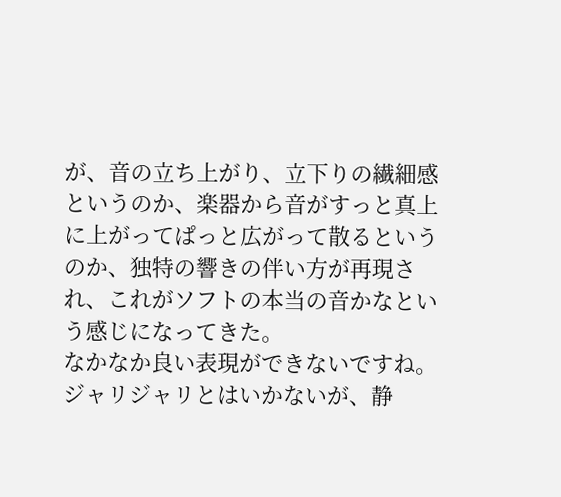が、音の立ち上がり、立下りの繊細感というのか、楽器から音がすっと真上に上がってぱっと広がって散るというのか、独特の響きの伴い方が再現され、これがソフトの本当の音かなという感じになってきた。
なかなか良い表現ができないですね。ジャリジャリとはいかないが、静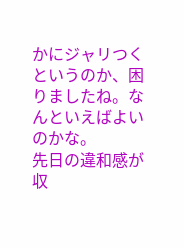かにジャリつくというのか、困りましたね。なんといえばよいのかな。
先日の違和感が収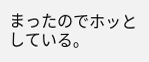まったのでホッとしている。